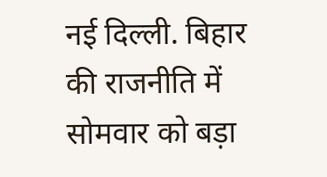नई दिल्ली. बिहार की राजनीति में सोमवार को बड़ा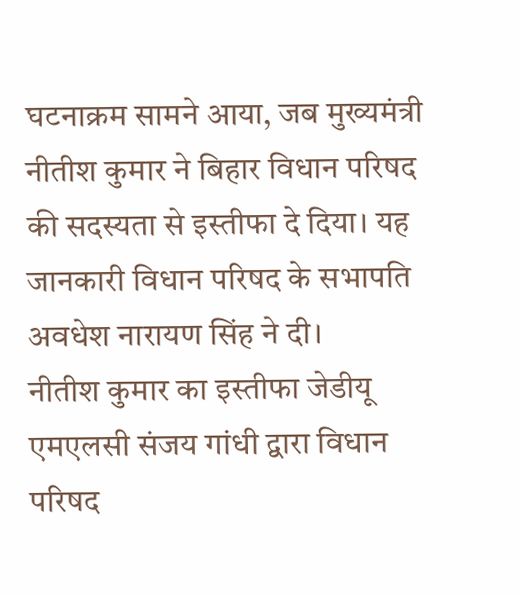घटनाक्रम सामने आया, जब मुख्यमंत्री नीतीश कुमार ने बिहार विधान परिषद की सदस्यता से इस्तीफा दे दिया। यह जानकारी विधान परिषद के सभापति अवधेश नारायण सिंह ने दी।
नीतीश कुमार का इस्तीफा जेडीयू एमएलसी संजय गांधी द्वारा विधान परिषद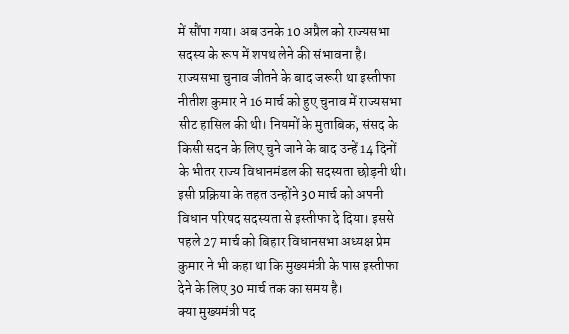में सौंपा गया। अब उनके 10 अप्रैल को राज्यसभा सदस्य के रूप में शपथ लेने की संभावना है।
राज्यसभा चुनाव जीतने के बाद जरूरी था इस्तीफा
नीतीश कुमार ने 16 मार्च को हुए चुनाव में राज्यसभा सीट हासिल की थी। नियमों के मुताबिक, संसद के किसी सदन के लिए चुने जाने के बाद उन्हें 14 दिनों के भीतर राज्य विधानमंडल की सदस्यता छोड़नी थी।
इसी प्रक्रिया के तहत उन्होंने 30 मार्च को अपनी विधान परिषद सदस्यता से इस्तीफा दे दिया। इससे पहले 27 मार्च को बिहार विधानसभा अध्यक्ष प्रेम कुमार ने भी कहा था कि मुख्यमंत्री के पास इस्तीफा देने के लिए 30 मार्च तक का समय है।
क्या मुख्यमंत्री पद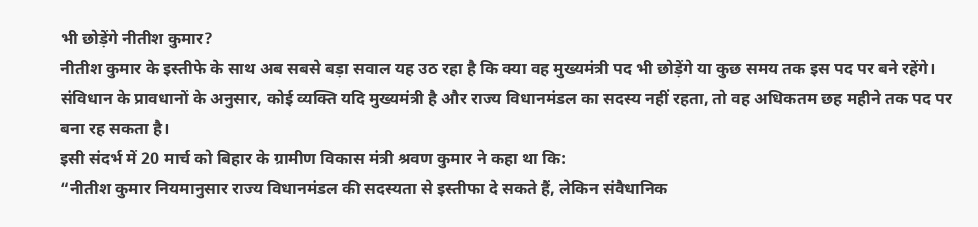भी छोड़ेंगे नीतीश कुमार?
नीतीश कुमार के इस्तीफे के साथ अब सबसे बड़ा सवाल यह उठ रहा है कि क्या वह मुख्यमंत्री पद भी छोड़ेंगे या कुछ समय तक इस पद पर बने रहेंगे।
संविधान के प्रावधानों के अनुसार, कोई व्यक्ति यदि मुख्यमंत्री है और राज्य विधानमंडल का सदस्य नहीं रहता, तो वह अधिकतम छह महीने तक पद पर बना रह सकता है।
इसी संदर्भ में 20 मार्च को बिहार के ग्रामीण विकास मंत्री श्रवण कुमार ने कहा था कि:
“नीतीश कुमार नियमानुसार राज्य विधानमंडल की सदस्यता से इस्तीफा दे सकते हैं, लेकिन संवैधानिक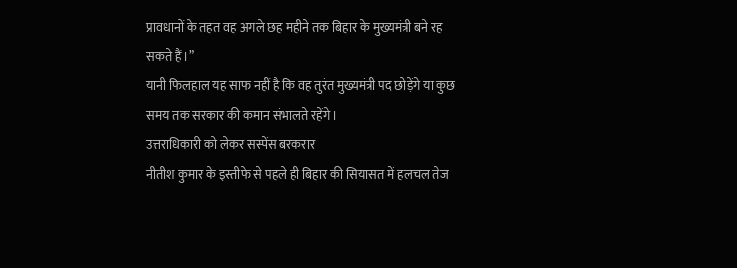प्रावधानों के तहत वह अगले छह महीने तक बिहार के मुख्यमंत्री बने रह सकते हैं।”
यानी फिलहाल यह साफ नहीं है कि वह तुरंत मुख्यमंत्री पद छोड़ेंगे या कुछ समय तक सरकार की कमान संभालते रहेंगे।
उत्तराधिकारी को लेकर सस्पेंस बरकरार
नीतीश कुमार के इस्तीफे से पहले ही बिहार की सियासत में हलचल तेज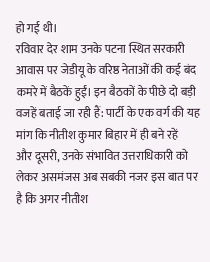हो गई थी।
रविवार देर शाम उनके पटना स्थित सरकारी आवास पर जेडीयू के वरिष्ठ नेताओं की कई बंद कमरे में बैठकें हुईं। इन बैठकों के पीछे दो बड़ी वजहें बताई जा रही हैं: पार्टी के एक वर्ग की यह मांग कि नीतीश कुमार बिहार में ही बने रहें
और दूसरी, उनके संभावित उत्तराधिकारी को लेकर असमंजस अब सबकी नजर इस बात पर है कि अगर नीतीश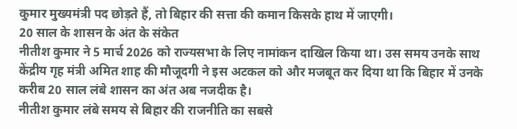कुमार मुख्यमंत्री पद छोड़ते हैं, तो बिहार की सत्ता की कमान किसके हाथ में जाएगी।
20 साल के शासन के अंत के संकेत
नीतीश कुमार ने 5 मार्च 2026 को राज्यसभा के लिए नामांकन दाखिल किया था। उस समय उनके साथ केंद्रीय गृह मंत्री अमित शाह की मौजूदगी ने इस अटकल को और मजबूत कर दिया था कि बिहार में उनके करीब 20 साल लंबे शासन का अंत अब नजदीक है।
नीतीश कुमार लंबे समय से बिहार की राजनीति का सबसे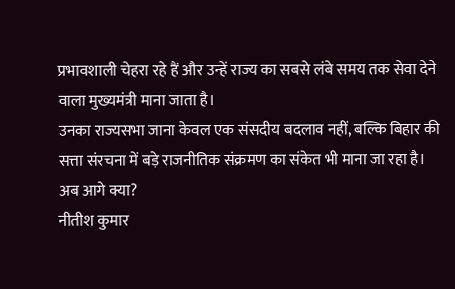प्रभावशाली चेहरा रहे हैं और उन्हें राज्य का सबसे लंबे समय तक सेवा देने वाला मुख्यमंत्री माना जाता है।
उनका राज्यसभा जाना केवल एक संसदीय बदलाव नहीं, बल्कि बिहार की सत्ता संरचना में बड़े राजनीतिक संक्रमण का संकेत भी माना जा रहा है।
अब आगे क्या?
नीतीश कुमार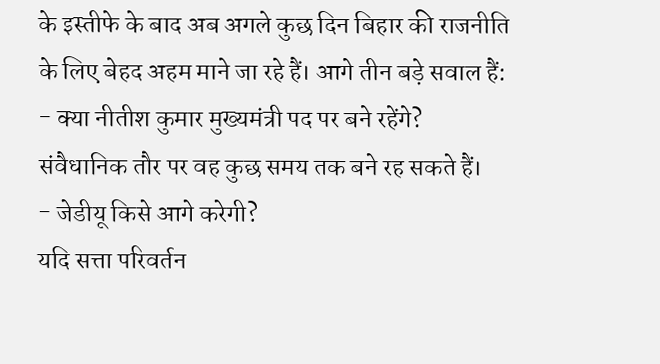के इस्तीफे के बाद अब अगले कुछ दिन बिहार की राजनीति के लिए बेहद अहम माने जा रहे हैं। आगे तीन बड़े सवाल हैं:
- क्या नीतीश कुमार मुख्यमंत्री पद पर बने रहेंगे?
संवैधानिक तौर पर वह कुछ समय तक बने रह सकते हैं।
- जेडीयू किसे आगे करेगी?
यदि सत्ता परिवर्तन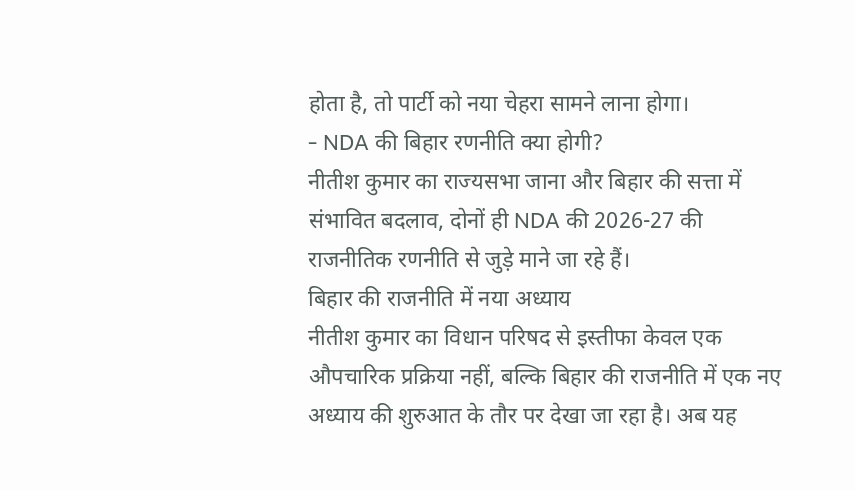होता है, तो पार्टी को नया चेहरा सामने लाना होगा।
- NDA की बिहार रणनीति क्या होगी?
नीतीश कुमार का राज्यसभा जाना और बिहार की सत्ता में संभावित बदलाव, दोनों ही NDA की 2026-27 की राजनीतिक रणनीति से जुड़े माने जा रहे हैं।
बिहार की राजनीति में नया अध्याय
नीतीश कुमार का विधान परिषद से इस्तीफा केवल एक औपचारिक प्रक्रिया नहीं, बल्कि बिहार की राजनीति में एक नए अध्याय की शुरुआत के तौर पर देखा जा रहा है। अब यह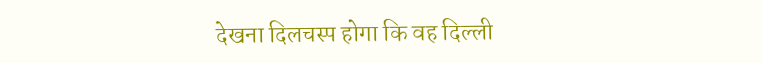देखना दिलचस्प होगा कि वह दिल्ली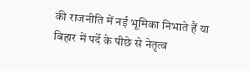की राजनीति में नई भूमिका निभाते हैं या बिहार में पर्दे के पीछे से नेतृत्व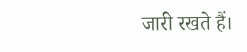जारी रखते हैं।